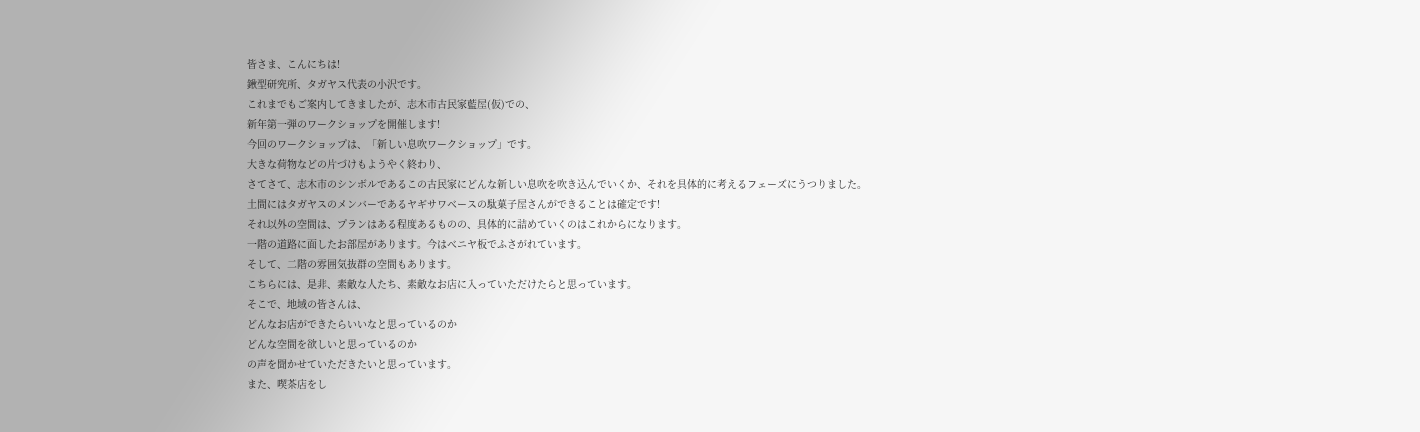皆さま、こんにちは!
鍬型研究所、タガヤス代表の小沢です。
これまでもご案内してきましたが、志木市古民家藍屋(仮)での、
新年第一弾のワークショップを開催します!
今回のワークショップは、「新しい息吹ワークショップ」です。
大きな荷物などの片づけもようやく終わり、
さてさて、志木市のシンボルであるこの古民家にどんな新しい息吹を吹き込んでいくか、それを具体的に考えるフェーズにうつりました。
土間にはタガヤスのメンバーであるヤギサワベースの駄菓子屋さんができることは確定です!
それ以外の空間は、プランはある程度あるものの、具体的に詰めていくのはこれからになります。
一階の道路に面したお部屋があります。今はべニヤ板でふさがれています。
そして、二階の雰囲気抜群の空間もあります。
こちらには、是非、素敵な人たち、素敵なお店に入っていただけたらと思っています。
そこで、地域の皆さんは、
どんなお店ができたらいいなと思っているのか
どんな空間を欲しいと思っているのか
の声を聞かせていただきたいと思っています。
また、喫茶店をし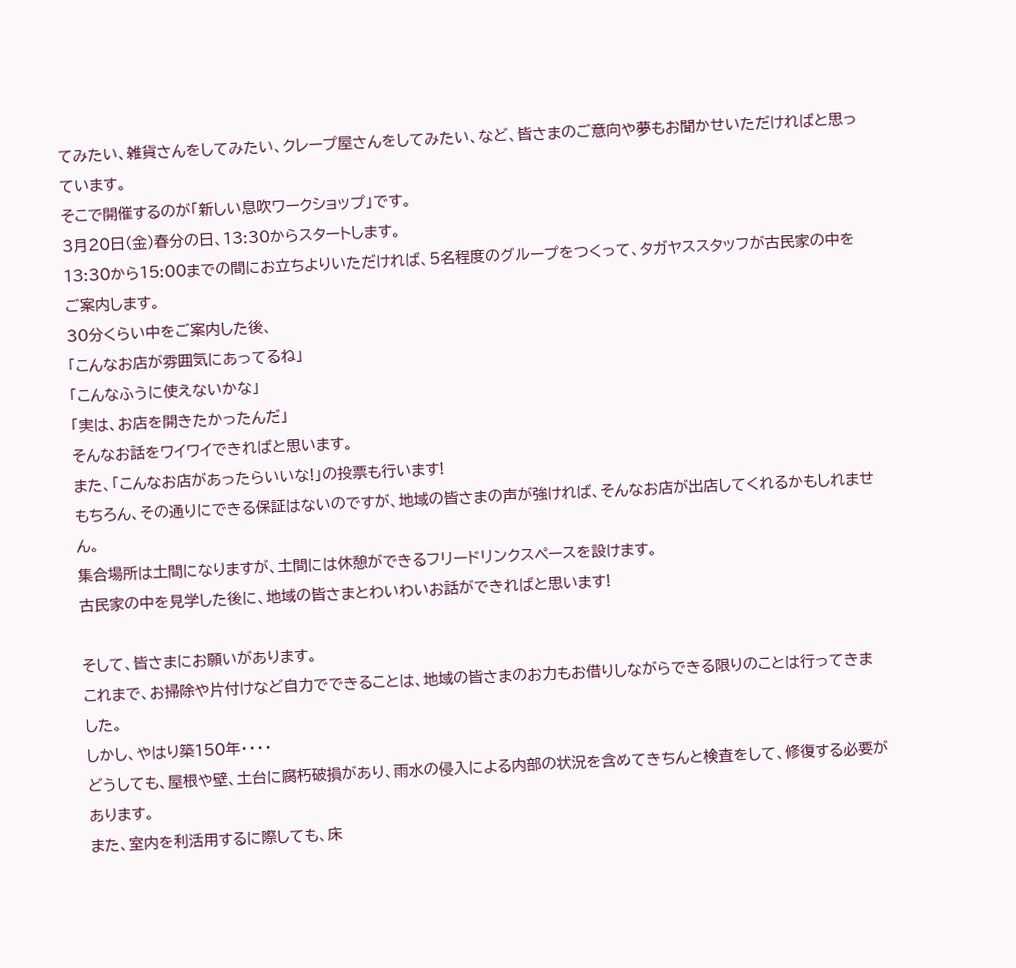てみたい、雑貨さんをしてみたい、クレープ屋さんをしてみたい、など、皆さまのご意向や夢もお聞かせいただければと思っています。
そこで開催するのが「新しい息吹ワークショップ」です。
3月20日(金)春分の日、13:30からスタートします。
13:30から15:00までの間にお立ちよりいただければ、5名程度のグループをつくって、タガヤススタッフが古民家の中をご案内します。
30分くらい中をご案内した後、
「こんなお店が雰囲気にあってるね」
「こんなふうに使えないかな」
「実は、お店を開きたかったんだ」
そんなお話をワイワイできればと思います。
また、「こんなお店があったらいいな!」の投票も行います!
もちろん、その通りにできる保証はないのですが、地域の皆さまの声が強ければ、そんなお店が出店してくれるかもしれません。
集合場所は土間になりますが、土間には休憩ができるフリードリンクスペースを設けます。
古民家の中を見学した後に、地域の皆さまとわいわいお話ができればと思います!

そして、皆さまにお願いがあります。
これまで、お掃除や片付けなど自力でできることは、地域の皆さまのお力もお借りしながらできる限りのことは行ってきました。
しかし、やはり築150年・・・・
どうしても、屋根や壁、土台に腐朽破損があり、雨水の侵入による内部の状況を含めてきちんと検査をして、修復する必要があります。
また、室内を利活用するに際しても、床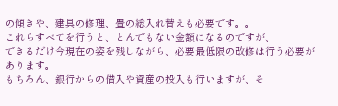の傾きや、建具の修理、畳の総入れ替えも必要です。。
これらすべてを行うと、とんでもない金額になるのですが、
できるだけ今現在の姿を残しながら、必要最低限の改修は行う必要があります。
もちろん、銀行からの借入や資産の投入も行いますが、そ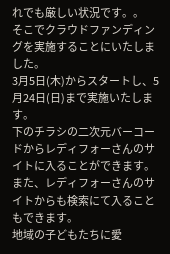れでも厳しい状況です。。
そこでクラウドファンディングを実施することにいたしました。
3月5日(木)からスタートし、5月24日(日)まで実施いたします。
下のチラシの二次元バーコードからレディフォーさんのサイトに入ることができます。
また、レディフォーさんのサイトからも検索にて入ることもできます。
地域の子どもたちに愛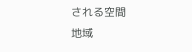される空間
地域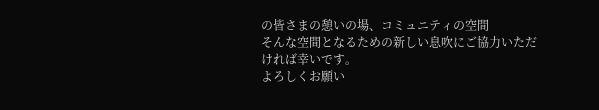の皆さまの憩いの場、コミュニティの空間
そんな空間となるための新しい息吹にご協力いただければ幸いです。
よろしくお願い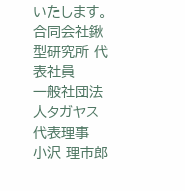いたします。
合同会社鍬型研究所 代表社員
一般社団法人タガヤス 代表理事
小沢 理市郎